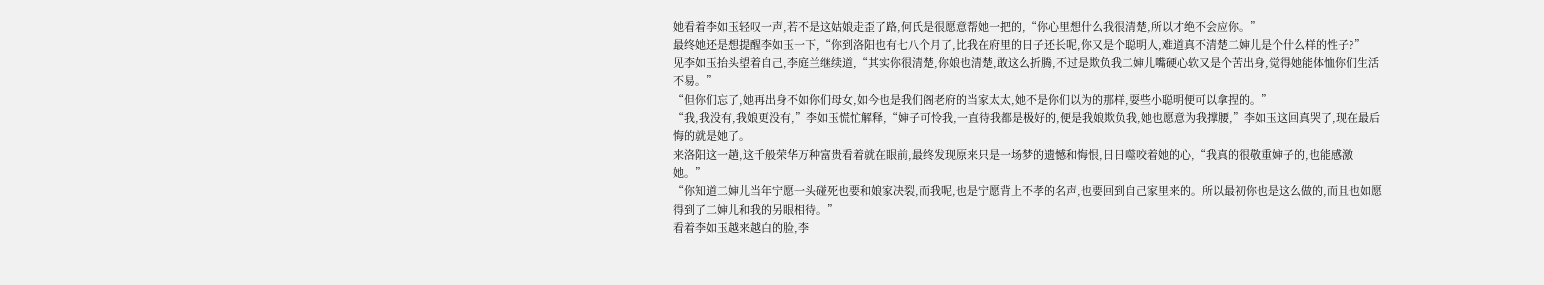她看着李如玉轻叹一声,若不是这姑娘走歪了路,何氏是很愿意帮她一把的,“你心里想什么我很清楚,所以才绝不会应你。”
最终她还是想提醒李如玉一下,“你到洛阳也有七八个月了,比我在府里的日子还长呢,你又是个聪明人,难道真不清楚二婶儿是个什么样的性子?”
见李如玉抬头望着自己,李庭兰继续道,“其实你很清楚,你娘也清楚,敢这么折腾,不过是欺负我二婶儿嘴硬心软又是个苦出身,觉得她能体恤你们生活不易。”
“但你们忘了,她再出身不如你们母女,如今也是我们阁老府的当家太太,她不是你们以为的那样,耍些小聪明便可以拿捏的。”
“我,我没有,我娘更没有,”李如玉慌忙解释,“婶子可怜我,一直待我都是极好的,便是我娘欺负我,她也愿意为我撑腰,”李如玉这回真哭了,现在最后悔的就是她了。
来洛阳这一趟,这千般荣华万种富贵看着就在眼前,最终发现原来只是一场梦的遗憾和悔恨,日日噬咬着她的心,“我真的很敬重婶子的,也能感激她。”
“你知道二婶儿当年宁愿一头碰死也要和娘家决裂,而我呢,也是宁愿背上不孝的名声,也要回到自己家里来的。所以最初你也是这么做的,而且也如愿得到了二婶儿和我的另眼相待。”
看着李如玉越来越白的脸,李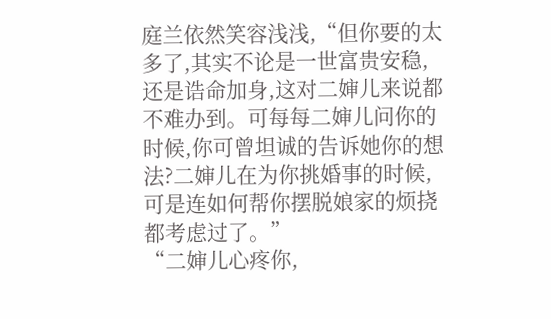庭兰依然笑容浅浅,“但你要的太多了,其实不论是一世富贵安稳,还是诰命加身,这对二婶儿来说都不难办到。可每每二婶儿问你的时候,你可曾坦诚的告诉她你的想法?二婶儿在为你挑婚事的时候,可是连如何帮你摆脱娘家的烦挠都考虑过了。”
“二婶儿心疼你,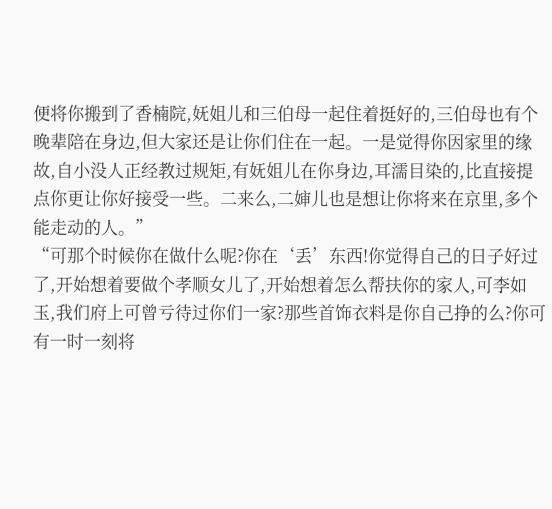便将你搬到了香楠院,妩姐儿和三伯母一起住着挺好的,三伯母也有个晚辈陪在身边,但大家还是让你们住在一起。一是觉得你因家里的缘故,自小没人正经教过规矩,有妩姐儿在你身边,耳濡目染的,比直接提点你更让你好接受一些。二来么,二婶儿也是想让你将来在京里,多个能走动的人。”
“可那个时候你在做什么呢?你在‘丢’东西!你觉得自己的日子好过了,开始想着要做个孝顺女儿了,开始想着怎么帮扶你的家人,可李如玉,我们府上可曾亏待过你们一家?那些首饰衣料是你自己挣的么?你可有一时一刻将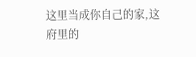这里当成你自己的家,这府里的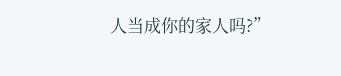人当成你的家人吗?”